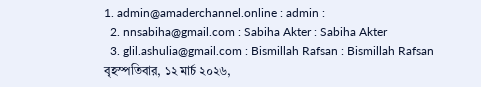1. admin@amaderchannel.online : admin :
  2. nnsabiha@gmail.com : Sabiha Akter : Sabiha Akter
  3. glil.ashulia@gmail.com : Bismillah Rafsan : Bismillah Rafsan
বৃহস্পতিবার, ১২ মার্চ ২০২৬,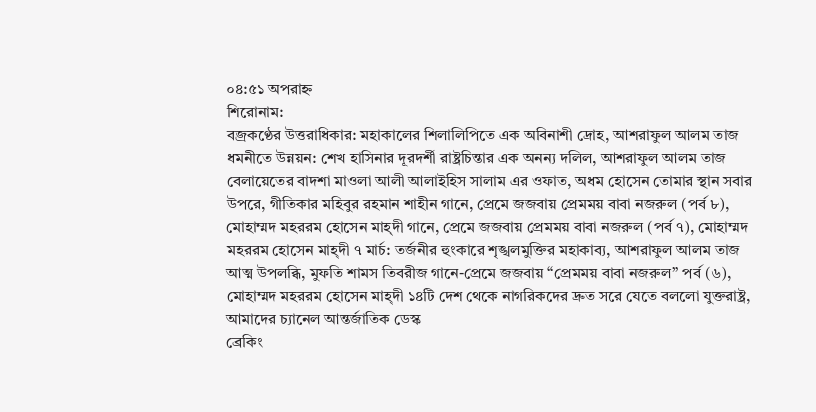০৪:৫১ অপরাহ্ন
শিরোনাম:
বজ্রকণ্ঠের উত্তরাধিকার: মহাকালের শিলালিপিতে এক অবিনাশী দ্রোহ, আশরাফুল আলম তাজ ধমনীতে উন্নয়ন: শেখ হাসিনার দূরদর্শী রাষ্ট্রচিন্তার এক অনন্য দলিল, আশরাফুল আলম তাজ বেলায়েতের বাদশা মাওলা আলী আলাইহিস সালাম এর ওফাত, অধম হোসেন তোমার স্থান সবার উপরে, গীতিকার মহিবুর রহমান শাহীন গানে, প্রেমে জজবায় প্রেমময় বাবা নজরুল (পর্ব ৮), মোহাম্মদ মহররম হোসেন মাহ্দী গানে, প্রেমে জজবায় প্রেমময় বাবা নজরুল (পর্ব ৭), মোহাম্মদ মহররম হোসেন মাহ্দী ৭ মার্চ: তর্জনীর হুংকারে শৃঙ্খলমুক্তির মহাকাব্য, আশরাফুল আলম তাজ আত্ম উপলব্ধি, মুফতি শামস তিবরীজ গানে-প্রেমে জজবায় “প্রেমময় বাবা নজরুল” পর্ব (৬), মোহাম্মদ মহররম হোসেন মাহ্দী ১৪টি দেশ থেকে নাগরিকদের দ্রুত সরে যেতে বললো যুক্তরাষ্ট্র, আমাদের চ্যানেল আন্তর্জাতিক ডেস্ক
ব্রেকিং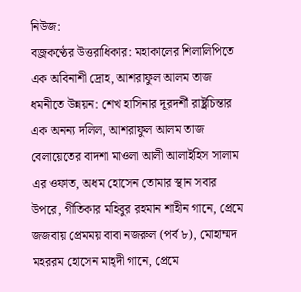নিউজ:
বজ্রকণ্ঠের উত্তরাধিকার: মহাকালের শিলালিপিতে এক অবিনাশী দ্রোহ, আশরাফুল আলম তাজ ধমনীতে উন্নয়ন: শেখ হাসিনার দূরদর্শী রাষ্ট্রচিন্তার এক অনন্য দলিল, আশরাফুল আলম তাজ বেলায়েতের বাদশা মাওলা আলী আলাইহিস সালাম এর ওফাত, অধম হোসেন তোমার স্থান সবার উপরে, গীতিকার মহিবুর রহমান শাহীন গানে, প্রেমে জজবায় প্রেমময় বাবা নজরুল (পর্ব ৮), মোহাম্মদ মহররম হোসেন মাহ্দী গানে, প্রেমে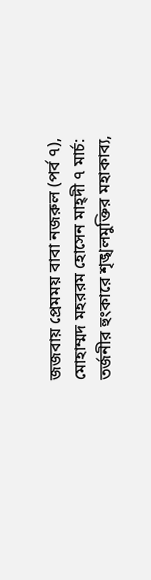জজবায় প্রেমময় বাবা নজরুল (পর্ব ৭), মোহাম্মদ মহররম হোসেন মাহ্দী ৭ মার্চ: তর্জনীর হুংকারে শৃঙ্খলমুক্তির মহাকাব্য,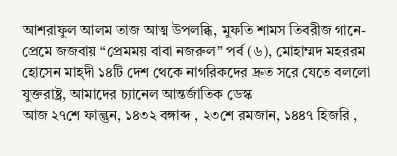আশরাফুল আলম তাজ আত্ম উপলব্ধি, মুফতি শামস তিবরীজ গানে-প্রেমে জজবায় “প্রেমময় বাবা নজরুল” পর্ব (৬), মোহাম্মদ মহররম হোসেন মাহ্দী ১৪টি দেশ থেকে নাগরিকদের দ্রুত সরে যেতে বললো যুক্তরাষ্ট্র, আমাদের চ্যানেল আন্তর্জাতিক ডেস্ক
আজ ২৭শে ফাল্গুন, ১৪৩২ বঙ্গাব্দ , ২৩শে রমজান, ১৪৪৭ হিজরি ,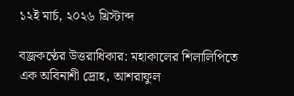১২ই মার্চ, ২০২৬ খ্রিস্টাব্দ

বজ্রকণ্ঠের উত্তরাধিকার: মহাকালের শিলালিপিতে এক অবিনাশী দ্রোহ, আশরাফুল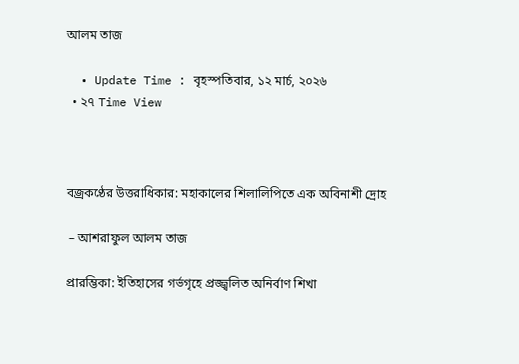আলম তাজ

  • Update Time : বৃহস্পতিবার, ১২ মার্চ, ২০২৬
  • ২৭ Time View



বজ্রকণ্ঠের উত্তরাধিকার: মহাকালের শিলালিপিতে এক অবিনাশী দ্রোহ

 – আশরাফুল আলম তাজ

প্রারম্ভিকা: ইতিহাসের গর্ভগৃহে প্রজ্জ্বলিত অনির্বাণ শিখা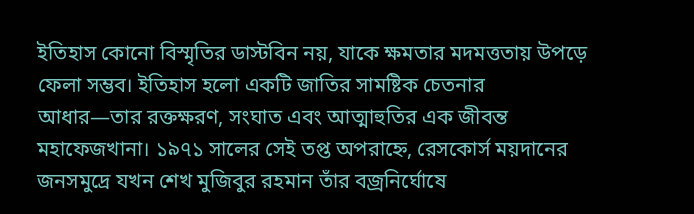ইতিহাস কোনো বিস্মৃতির ডাস্টবিন নয়, যাকে ক্ষমতার মদমত্ততায় উপড়ে ফেলা সম্ভব। ইতিহাস হলো একটি জাতির সামষ্টিক চেতনার আধার—তার রক্তক্ষরণ, সংঘাত এবং আত্মাহুতির এক জীবন্ত মহাফেজখানা। ১৯৭১ সালের সেই তপ্ত অপরাহ্নে, রেসকোর্স ময়দানের জনসমুদ্রে যখন শেখ মুজিবুর রহমান তাঁর বজ্রনির্ঘোষে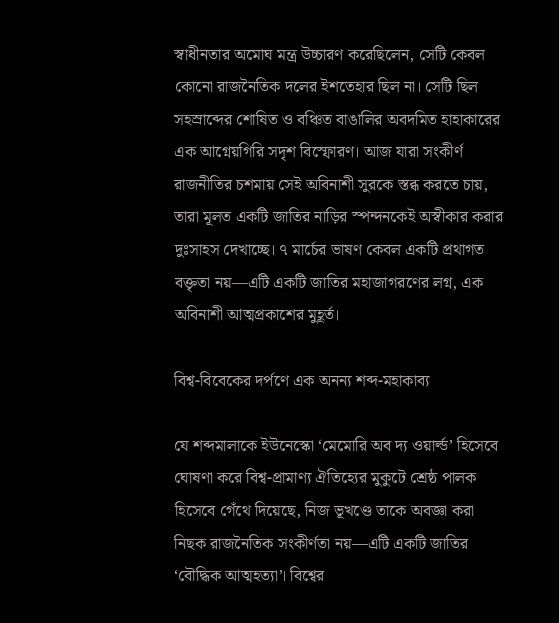স্বাধীনতার অমোঘ মন্ত্র উচ্চারণ করেছিলেন, সেটি কেবল কোনো রাজনৈতিক দলের ইশতেহার ছিল না। সেটি ছিল সহস্রাব্দের শোষিত ও বঞ্চিত বাঙালির অবদমিত হাহাকারের এক আগ্নেয়গিরি সদৃশ বিস্ফোরণ। আজ যারা সংকীর্ণ রাজনীতির চশমায় সেই অবিনাশী সুরকে স্তব্ধ করতে চায়, তারা মূলত একটি জাতির নাড়ির স্পন্দনকেই অস্বীকার করার দুঃসাহস দেখাচ্ছে। ৭ মার্চের ভাষণ কেবল একটি প্রথাগত বক্তৃতা নয়—এটি একটি জাতির মহাজাগরণের লগ্ন, এক অবিনাশী আত্মপ্রকাশের মুহূর্ত।

বিশ্ব-বিবেকের দর্পণে এক অনন্য শব্দ-মহাকাব্য

যে শব্দমালাকে ইউনেস্কো ‘মেমোরি অব দ্য ওয়ার্ল্ড’ হিসেবে ঘোষণা করে বিশ্ব-প্রামাণ্য ঐতিহ্যের মুকুটে শ্রেষ্ঠ পালক হিসেবে গেঁথে দিয়েছে, নিজ ভূখণ্ডে তাকে অবজ্ঞা করা নিছক রাজনৈতিক সংকীর্ণতা নয়—এটি একটি জাতির ‘বৌদ্ধিক আত্মহত্যা’। বিশ্বের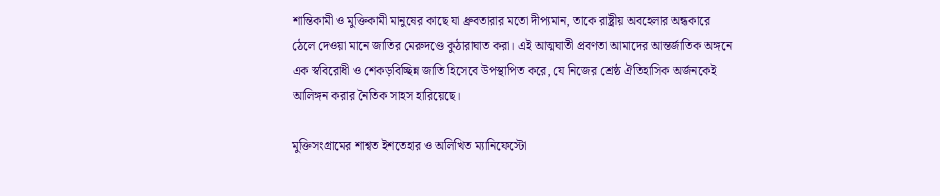শান্তিকামী ও মুক্তিকামী মানুষের কাছে যা ধ্রুবতারার মতো দীপ্যমান, তাকে রাষ্ট্রীয় অবহেলার অন্ধকারে ঠেলে দেওয়া মানে জাতির মেরুদণ্ডে কুঠারাঘাত করা। এই আত্মঘাতী প্রবণতা আমাদের আন্তর্জাতিক অঙ্গনে এক স্ববিরোধী ও শেকড়বিচ্ছিন্ন জাতি হিসেবে উপস্থাপিত করে, যে নিজের শ্রেষ্ঠ ঐতিহাসিক অর্জনকেই আলিঙ্গন করার নৈতিক সাহস হারিয়েছে।

মুক্তিসংগ্রামের শাশ্বত ইশতেহার ও অলিখিত ম্যানিফেস্টো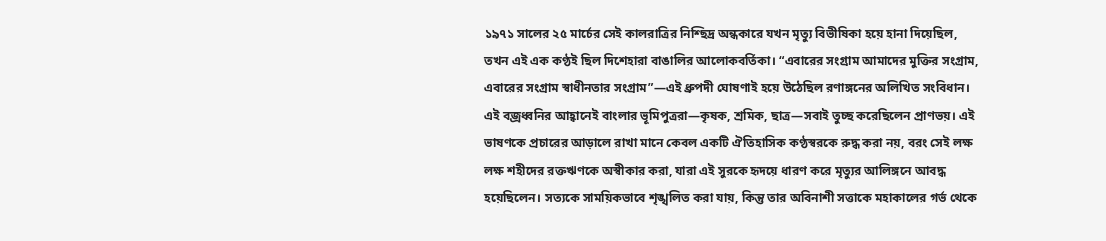১৯৭১ সালের ২৫ মার্চের সেই কালরাত্রির নিশ্ছিদ্র অন্ধকারে যখন মৃত্যু বিভীষিকা হয়ে হানা দিয়েছিল, তখন এই এক কণ্ঠই ছিল দিশেহারা বাঙালির আলোকবর্তিকা। “এবারের সংগ্রাম আমাদের মুক্তির সংগ্রাম, এবারের সংগ্রাম স্বাধীনতার সংগ্রাম”—এই ধ্রুপদী ঘোষণাই হয়ে উঠেছিল রণাঙ্গনের অলিখিত সংবিধান। এই বজ্রধ্বনির আহ্বানেই বাংলার ভূমিপুত্ররা—কৃষক, শ্রমিক, ছাত্র—সবাই তুচ্ছ করেছিলেন প্রাণভয়। এই ভাষণকে প্রচারের আড়ালে রাখা মানে কেবল একটি ঐতিহাসিক কণ্ঠস্বরকে রুদ্ধ করা নয়, বরং সেই লক্ষ লক্ষ শহীদের রক্তঋণকে অস্বীকার করা, যারা এই সুরকে হৃদয়ে ধারণ করে মৃত্যুর আলিঙ্গনে আবদ্ধ হয়েছিলেন। সত্যকে সাময়িকভাবে শৃঙ্খলিত করা যায়, কিন্তু তার অবিনাশী সত্তাকে মহাকালের গর্ভ থেকে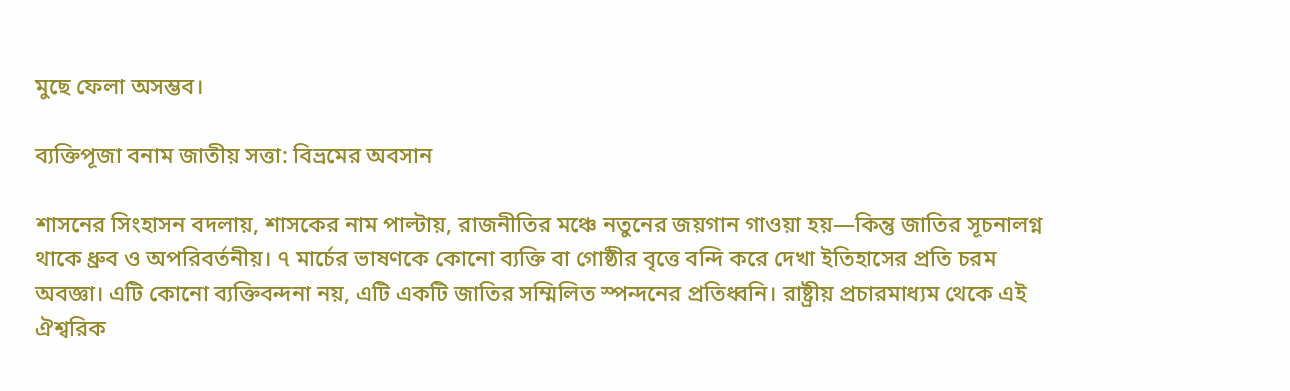মুছে ফেলা অসম্ভব।

ব্যক্তিপূজা বনাম জাতীয় সত্তা: বিভ্রমের অবসান

শাসনের সিংহাসন বদলায়, শাসকের নাম পাল্টায়, রাজনীতির মঞ্চে নতুনের জয়গান গাওয়া হয়—কিন্তু জাতির সূচনালগ্ন থাকে ধ্রুব ও অপরিবর্তনীয়। ৭ মার্চের ভাষণকে কোনো ব্যক্তি বা গোষ্ঠীর বৃত্তে বন্দি করে দেখা ইতিহাসের প্রতি চরম অবজ্ঞা। এটি কোনো ব্যক্তিবন্দনা নয়, এটি একটি জাতির সম্মিলিত স্পন্দনের প্রতিধ্বনি। রাষ্ট্রীয় প্রচারমাধ্যম থেকে এই ঐশ্বরিক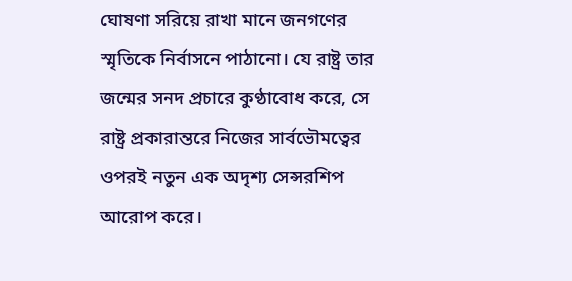ঘোষণা সরিয়ে রাখা মানে জনগণের স্মৃতিকে নির্বাসনে পাঠানো। যে রাষ্ট্র তার জন্মের সনদ প্রচারে কুণ্ঠাবোধ করে, সে রাষ্ট্র প্রকারান্তরে নিজের সার্বভৌমত্বের ওপরই নতুন এক অদৃশ্য সেন্সরশিপ আরোপ করে।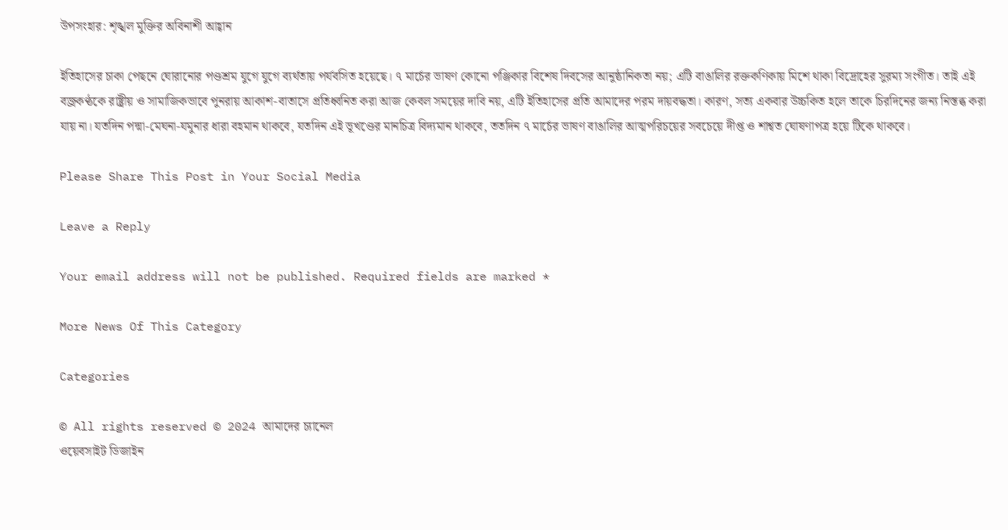উপসংহার: শৃঙ্খল মুক্তির অবিনাশী আহ্বান

ইতিহাসের চাকা পেছনে ঘোরানোর পণ্ডশ্রম যুগে যুগে ব্যর্থতায় পর্যবসিত হয়েছে। ৭ মার্চের ভাষণ কোনো পঞ্জিকার বিশেষ দিবসের আনুষ্ঠানিকতা নয়; এটি বাঙালির রক্তকণিকায় মিশে থাকা বিদ্রোহের সুরম্য সংগীত। তাই এই বজ্রকণ্ঠকে রাষ্ট্রীয় ও সামাজিকভাবে পুনরায় আকাশ-বাতাসে প্রতিধ্বনিত করা আজ কেবল সময়ের দাবি নয়, এটি ইতিহাসের প্রতি আমাদের পরম দায়বদ্ধতা। কারণ, সত্য একবার উচ্চকিত হলে তাকে চিরদিনের জন্য নিস্তব্ধ করা যায় না। যতদিন পদ্মা-মেঘনা-যমুনার ধারা বহমান থাকবে, যতদিন এই ভূখণ্ডের মানচিত্র বিদ্যমান থাকবে, ততদিন ৭ মার্চের ভাষণ বাঙালির আত্মপরিচয়ের সবচেয়ে দীপ্ত ও শাশ্বত ঘোষণাপত্র হয়ে টিকে থাকবে।

Please Share This Post in Your Social Media

Leave a Reply

Your email address will not be published. Required fields are marked *

More News Of This Category

Categories

© All rights reserved © 2024 আমাদের চ্যানেল
ওয়েবসাইট ডিজাইন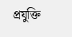প্রযুক্তি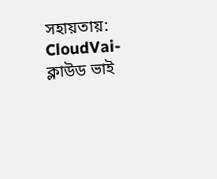সহায়তায়: CloudVai-ক্লাউড ভাই